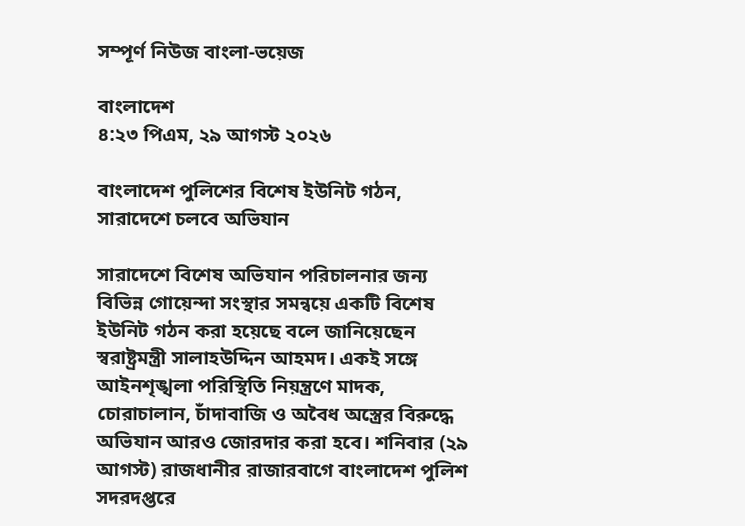সম্পূর্ণ নিউজ বাংলা-ভয়েজ

বাংলাদেশ
৪:২৩ পিএম, ২৯ আগস্ট ২০২৬

বাংলাদেশ পুলিশের বিশেষ ইউনিট গঠন, সারাদেশে চলবে অভিযান

সারাদেশে বিশেষ অভিযান পরিচালনার জন্য বিভিন্ন গোয়েন্দা সংস্থার সমন্বয়ে একটি বিশেষ ইউনিট গঠন করা হয়েছে বলে জানিয়েছেন স্বরাষ্ট্রমন্ত্রী সালাহউদ্দিন আহমদ। একই সঙ্গে আইনশৃঙ্খলা পরিস্থিতি নিয়ন্ত্রণে মাদক, চোরাচালান, চাঁদাবাজি ও অবৈধ অস্ত্রের বিরুদ্ধে অভিযান আরও জোরদার করা হবে। শনিবার (২৯ আগস্ট) রাজধানীর রাজারবাগে বাংলাদেশ পুলিশ সদরদপ্তরে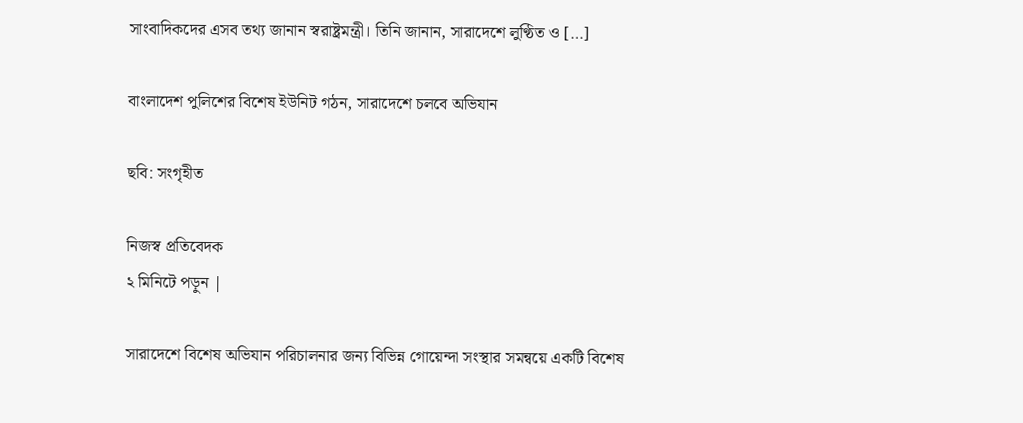সাংবাদিকদের এসব তথ্য জানান স্বরাষ্ট্রমন্ত্রী। তিনি জানান, সারাদেশে লুণ্ঠিত ও […]

বাংলাদেশ পুলিশের বিশেষ ইউনিট গঠন, সারাদেশে চলবে অভিযান

ছবি: সংগৃহীত

নিজস্ব প্রতিবেদক
২ মিনিটে পড়ুন |

সারাদেশে বিশেষ অভিযান পরিচালনার জন্য বিভিন্ন গোয়েন্দা সংস্থার সমন্বয়ে একটি বিশেষ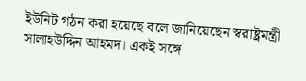ইউনিট গঠন করা হয়েছে বলে জানিয়েছেন স্বরাষ্ট্রমন্ত্রী সালাহউদ্দিন আহমদ। একই সঙ্গে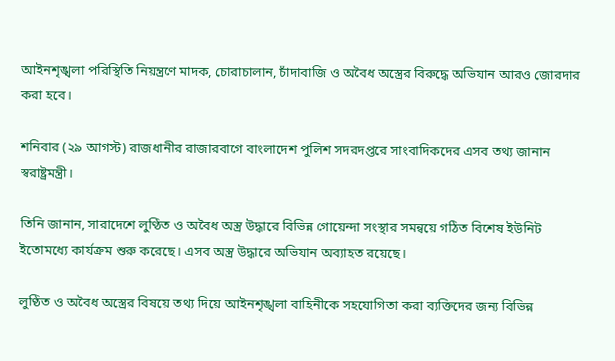আইনশৃঙ্খলা পরিস্থিতি নিয়ন্ত্রণে মাদক, চোরাচালান, চাঁদাবাজি ও অবৈধ অস্ত্রের বিরুদ্ধে অভিযান আরও জোরদার করা হবে।

শনিবার (২৯ আগস্ট) রাজধানীর রাজারবাগে বাংলাদেশ পুলিশ সদরদপ্তরে সাংবাদিকদের এসব তথ্য জানান স্বরাষ্ট্রমন্ত্রী।

তিনি জানান, সারাদেশে লুণ্ঠিত ও অবৈধ অস্ত্র উদ্ধারে বিভিন্ন গোয়েন্দা সংস্থার সমন্বয়ে গঠিত বিশেষ ইউনিট ইতোমধ্যে কার্যক্রম শুরু করেছে। এসব অস্ত্র উদ্ধারে অভিযান অব্যাহত রয়েছে।

লুণ্ঠিত ও অবৈধ অস্ত্রের বিষয়ে তথ্য দিয়ে আইনশৃঙ্খলা বাহিনীকে সহযোগিতা করা ব্যক্তিদের জন্য বিভিন্ন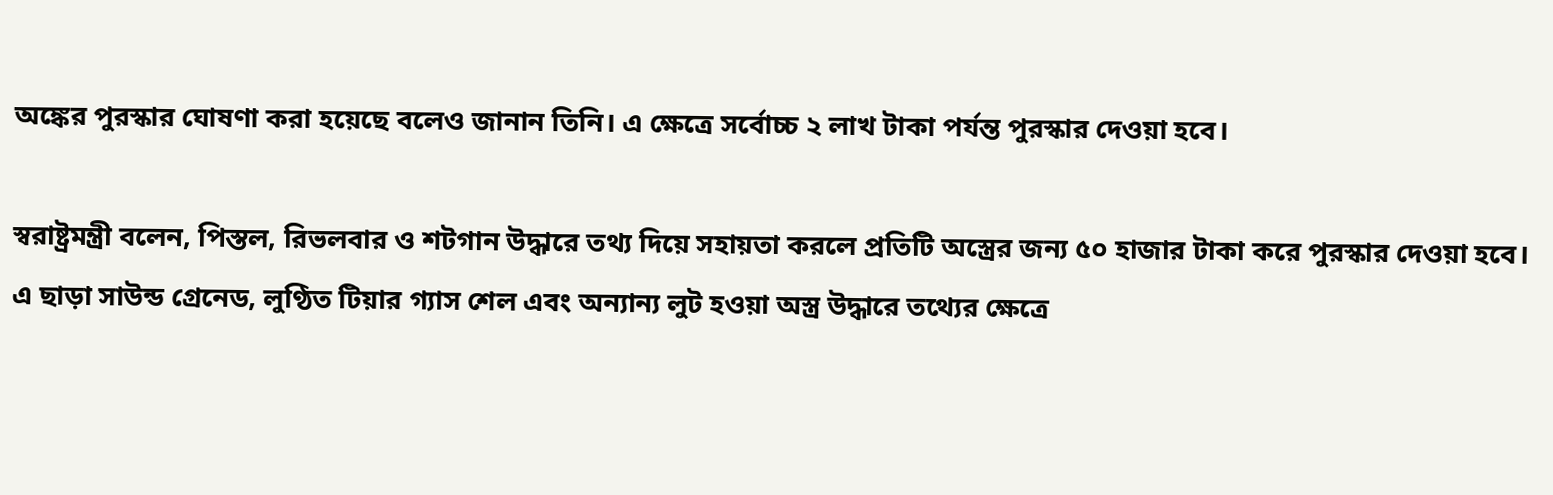অঙ্কের পুরস্কার ঘোষণা করা হয়েছে বলেও জানান তিনি। এ ক্ষেত্রে সর্বোচ্চ ২ লাখ টাকা পর্যন্ত পুরস্কার দেওয়া হবে।

স্বরাষ্ট্রমন্ত্রী বলেন, পিস্তল, রিভলবার ও শটগান উদ্ধারে তথ্য দিয়ে সহায়তা করলে প্রতিটি অস্ত্রের জন্য ৫০ হাজার টাকা করে পুরস্কার দেওয়া হবে। এ ছাড়া সাউন্ড গ্রেনেড, লুণ্ঠিত টিয়ার গ্যাস শেল এবং অন্যান্য লুট হওয়া অস্ত্র উদ্ধারে তথ্যের ক্ষেত্রে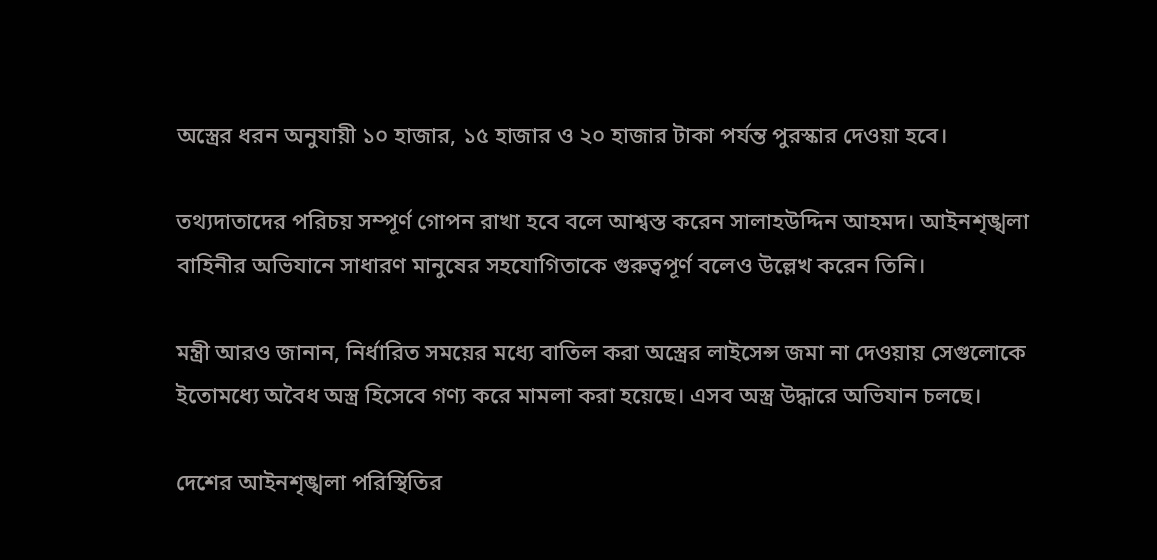অস্ত্রের ধরন অনুযায়ী ১০ হাজার, ১৫ হাজার ও ২০ হাজার টাকা পর্যন্ত পুরস্কার দেওয়া হবে।

তথ্যদাতাদের পরিচয় সম্পূর্ণ গোপন রাখা হবে বলে আশ্বস্ত করেন সালাহউদ্দিন আহমদ। আইনশৃঙ্খলা বাহিনীর অভিযানে সাধারণ মানুষের সহযোগিতাকে গুরুত্বপূর্ণ বলেও উল্লেখ করেন তিনি।

মন্ত্রী আরও জানান, নির্ধারিত সময়ের মধ্যে বাতিল করা অস্ত্রের লাইসেন্স জমা না দেওয়ায় সেগুলোকে ইতোমধ্যে অবৈধ অস্ত্র হিসেবে গণ্য করে মামলা করা হয়েছে। এসব অস্ত্র উদ্ধারে অভিযান চলছে।

দেশের আইনশৃঙ্খলা পরিস্থিতির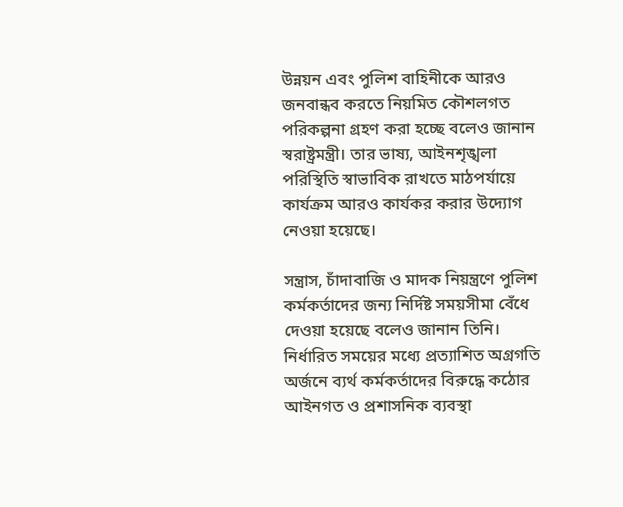উন্নয়ন এবং পুলিশ বাহিনীকে আরও জনবান্ধব করতে নিয়মিত কৌশলগত পরিকল্পনা গ্রহণ করা হচ্ছে বলেও জানান স্বরাষ্ট্রমন্ত্রী। তার ভাষ্য, আইনশৃঙ্খলা পরিস্থিতি স্বাভাবিক রাখতে মাঠপর্যায়ে কার্যক্রম আরও কার্যকর করার উদ্যোগ নেওয়া হয়েছে।

সন্ত্রাস, চাঁদাবাজি ও মাদক নিয়ন্ত্রণে পুলিশ কর্মকর্তাদের জন্য নির্দিষ্ট সময়সীমা বেঁধে দেওয়া হয়েছে বলেও জানান তিনি। নির্ধারিত সময়ের মধ্যে প্রত্যাশিত অগ্রগতি অর্জনে ব্যর্থ কর্মকর্তাদের বিরুদ্ধে কঠোর আইনগত ও প্রশাসনিক ব্যবস্থা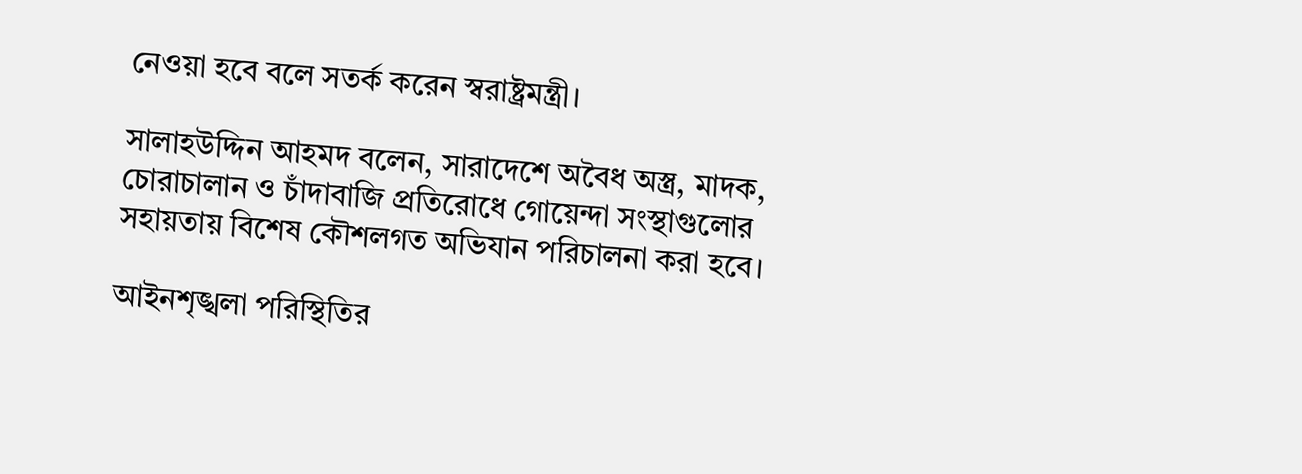নেওয়া হবে বলে সতর্ক করেন স্বরাষ্ট্রমন্ত্রী।

সালাহউদ্দিন আহমদ বলেন, সারাদেশে অবৈধ অস্ত্র, মাদক, চোরাচালান ও চাঁদাবাজি প্রতিরোধে গোয়েন্দা সংস্থাগুলোর সহায়তায় বিশেষ কৌশলগত অভিযান পরিচালনা করা হবে।

আইনশৃঙ্খলা পরিস্থিতির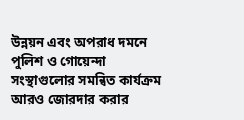উন্নয়ন এবং অপরাধ দমনে পুলিশ ও গোয়েন্দা সংস্থাগুলোর সমন্বিত কার্যক্রম আরও জোরদার করার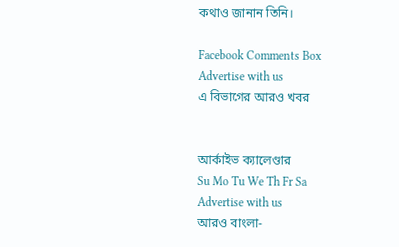কথাও জানান তিনি।

Facebook Comments Box
Advertise with us
এ বিভাগের আরও খবর


আর্কাইভ ক্যালেণ্ডার
Su Mo Tu We Th Fr Sa
Advertise with us
আরও বাংলা-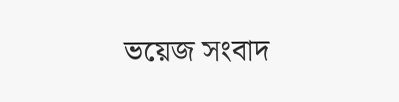ভয়েজ সংবাদ